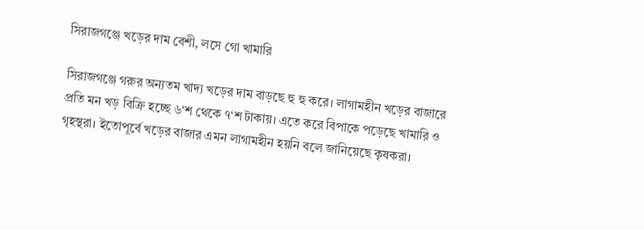সিরাজগঞ্জে খড়ের দাম বেশী, লসে গো খামারি

সিরাজগঞ্জে গরুর অন্যতম খাদ্য খড়ের দাম বাড়ছে হু হু করে। লাগামহীন খড়ের বাজারে প্রতি মন খড় বিক্রি হচ্ছে ৬‘শ থেকে ৭‘শ টাকায়। এতে করে বিপাকে পড়েছে খামারি ও গৃহস্থরা। ইতোপূর্বে খড়ের বাজার এমন লাগামহীন হয়নি বলে জানিয়েছে কৃষকরা।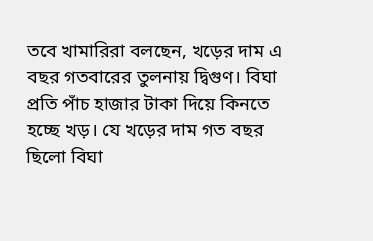তবে খামারিরা বলছেন, খড়ের দাম এ বছর গতবারের তুলনায় দ্বিগুণ। বিঘা প্রতি পাঁচ হাজার টাকা দিয়ে কিনতে হচ্ছে খড়। যে খড়ের দাম গত বছর ছিলো বিঘা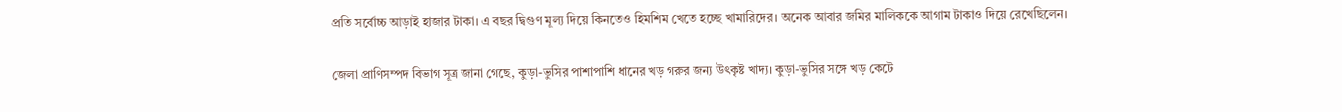প্রতি সর্বোচ্চ আড়াই হাজার টাকা। এ বছর দ্বিগুণ মূল্য দিয়ে কিনতেও হিমশিম খেতে হচ্ছে খামারিদের। অনেক আবার জমির মালিককে আগাম টাকাও দিয়ে রেখেছিলেন।

জেলা প্রাণিসম্পদ বিভাগ সূত্র জানা গেছে, কুড়া-ভুসির পাশাপাশি ধানের খড় গরুর জন্য উৎকৃষ্ট খাদ্য। কুড়া-ভুসির সঙ্গে খড় কেটে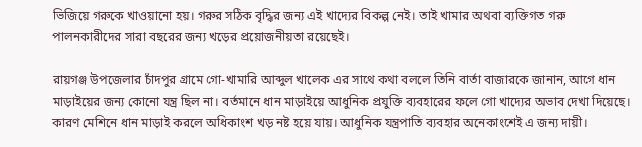ভিজিয়ে গরুকে খাওয়ানো হয়। গরুর সঠিক বৃদ্ধির জন্য এই খাদ্যের বিকল্প নেই। তাই খামার অথবা ব্যক্তিগত গরু পালনকারীদের সারা বছরের জন্য খড়ের প্রয়োজনীয়তা রয়েছেই।

রায়গঞ্জ উপজেলার চাঁদপুর গ্রামে গো-খামারি আব্দুল খালেক এর সাথে কথা বললে তিনি বার্তা বাজারকে জানান, আগে ধান মাড়াইয়ের জন্য কোনো যন্ত্র ছিল না। বর্তমানে ধান মাড়াইয়ে আধুনিক প্রযুক্তি ব্যবহারের ফলে গো খাদ্যের অভাব দেখা দিয়েছে। কারণ মেশিনে ধান মাড়াই করলে অধিকাংশ খড় নষ্ট হয়ে যায়। আধুনিক যন্ত্রপাতি ব্যবহার অনেকাংশেই এ জন্য দায়ী।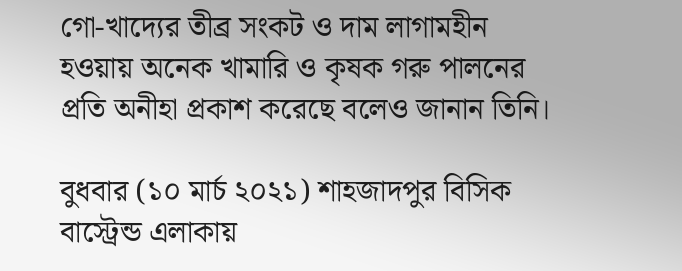গো-খাদ্যের তীব্র সংকট ও দাম লাগামহীন হওয়ায় অনেক খামারি ও কৃষক গরু পালনের প্রতি অনীহা প্রকাশ করেছে বলেও জানান তিনি।

বুধবার (১০ মার্চ ২০২১) শাহজাদপুর বিসিক বাস্ট্রেন্ড এলাকায়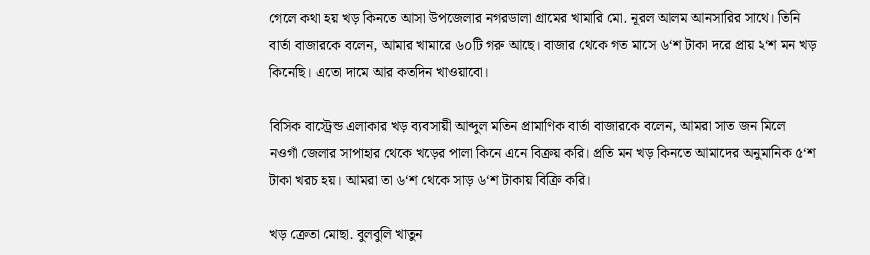গেলে কথা হয় খড় কিনতে আসা উপজেলার নগরডালা গ্রামের খামারি মো. নূরল আলম আনসারির সাথে। তিনি বার্তা বাজারকে বলেন, আমার খামারে ৬০টি গরু আছে। বাজার থেকে গত মাসে ৬‘শ টাকা দরে প্রায় ২‘শ মন খড় কিনেছি। এতো দামে আর কতদিন খাওয়াবো।

বিসিক বাস্ট্রেন্ড এলাকার খড় ব্যবসায়ী আব্দুল মতিন প্রামাণিক বার্তা বাজারকে বলেন, আমরা সাত জন মিলে নওগাঁ জেলার সাপাহার থেকে খড়ের পালা কিনে এনে বিক্রয় করি। প্রতি মন খড় কিনতে আমাদের অনুমানিক ৫‘শ টাকা খরচ হয়। আমরা তা ৬‘শ থেকে সাড় ৬‘শ টাকায় বিক্রি করি।

খড় ক্রেতা মোছা. বুলবুলি খাতুন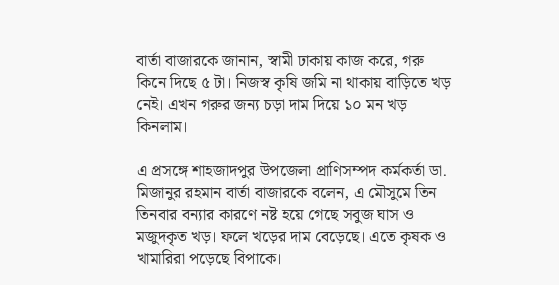বার্তা বাজারকে জানান, স্বামী ঢাকায় কাজ করে, গরু কিনে দিছে ৫ টা। নিজস্ব কৃষি জমি না থাকায় বাড়িতে খড় নেই। এখন গরুর জন্য চড়া দাম দিয়ে ১০ মন খড় কিনলাম।

এ প্রসঙ্গে শাহজাদপুর উপজেলা প্রাণিসম্পদ কর্মকর্তা ডা. মিজানুর রহমান বার্তা বাজারকে বলেন, এ মৌসুমে তিন তিনবার বন্যার কারণে নষ্ট হয়ে গেছে সবুজ ঘাস ও মজুদকৃত খড়। ফলে খড়ের দাম বেড়েছে। এতে কৃষক ও খামারিরা পড়েছে বিপাকে।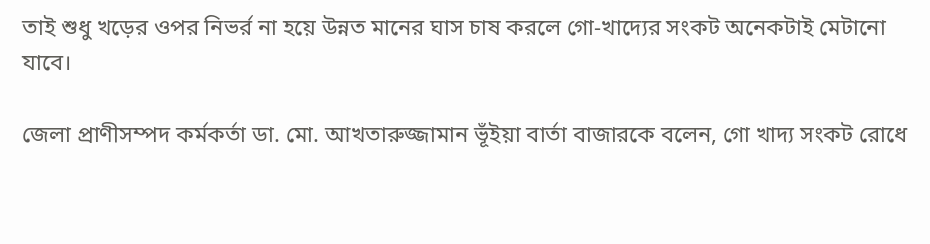তাই শুধু খড়ের ওপর নিভর্র না হয়ে উন্নত মানের ঘাস চাষ করলে গো-খাদ্যের সংকট অনেকটাই মেটানো যাবে।

জেলা প্রাণীসম্পদ কর্মকর্তা ডা. মো. আখতারুজ্জামান ভূঁইয়া বার্তা বাজারকে বলেন, গো খাদ্য সংকট রোধে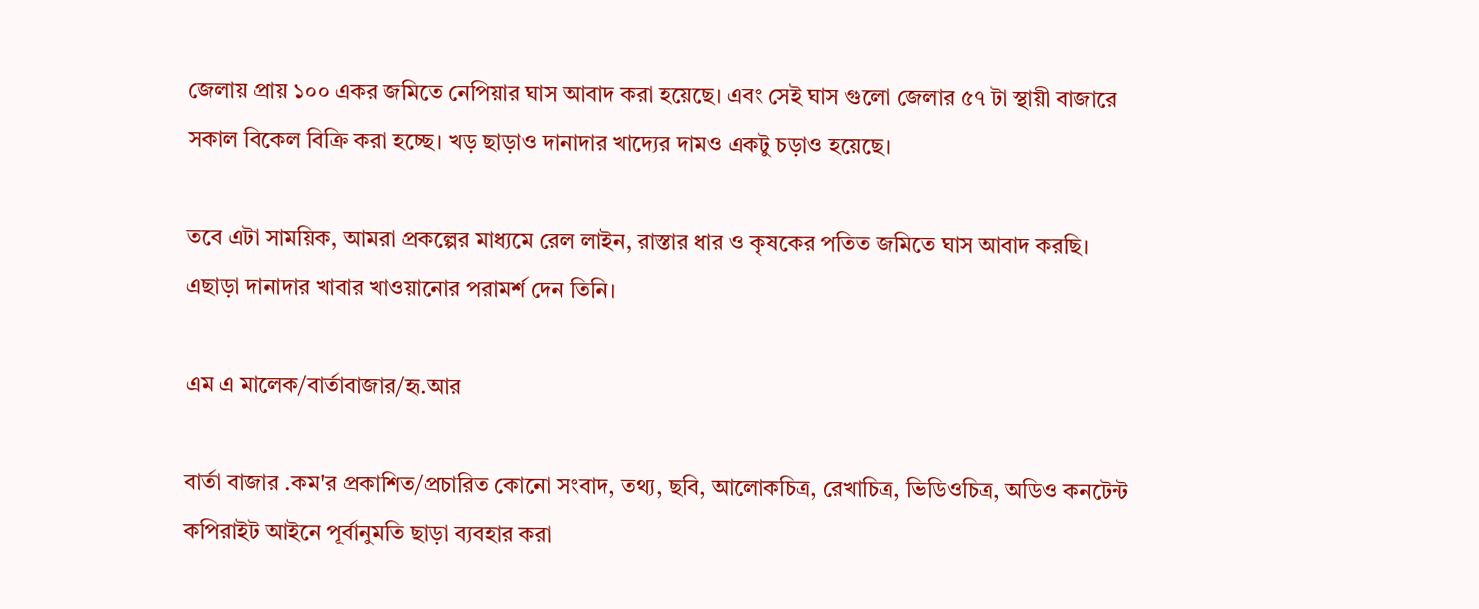জেলায় প্রায় ১০০ একর জমিতে নেপিয়ার ঘাস আবাদ করা হয়েছে। এবং সেই ঘাস গুলো জেলার ৫৭ টা স্থায়ী বাজারে সকাল বিকেল বিক্রি করা হচ্ছে। খড় ছাড়াও দানাদার খাদ্যের দামও একটু চড়াও হয়েছে।

তবে এটা সাময়িক, আমরা প্রকল্পের মাধ্যমে রেল লাইন, রাস্তার ধার ও কৃষকের পতিত জমিতে ঘাস আবাদ করছি। এছাড়া দানাদার খাবার খাওয়ানোর পরামর্শ দেন তিনি।

এম এ মালেক/বার্তাবাজার/হৃ.আর

বার্তা বাজার .কম'র প্রকাশিত/প্রচারিত কোনো সংবাদ, তথ্য, ছবি, আলোকচিত্র, রেখাচিত্র, ভিডিওচিত্র, অডিও কনটেন্ট কপিরাইট আইনে পূর্বানুমতি ছাড়া ব্যবহার করা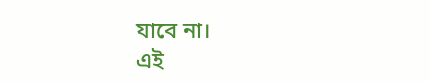যাবে না।
এই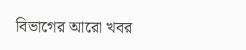বিভাগের আরো খবর